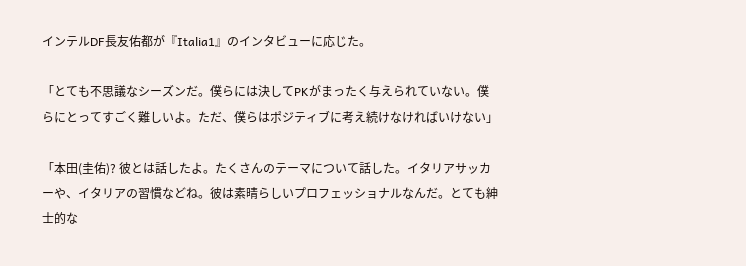インテルDF長友佑都が『Italia1』のインタビューに応じた。

「とても不思議なシーズンだ。僕らには決してPKがまったく与えられていない。僕らにとってすごく難しいよ。ただ、僕らはポジティブに考え続けなければいけない」

「本田(圭佑)? 彼とは話したよ。たくさんのテーマについて話した。イタリアサッカーや、イタリアの習慣などね。彼は素晴らしいプロフェッショナルなんだ。とても紳士的な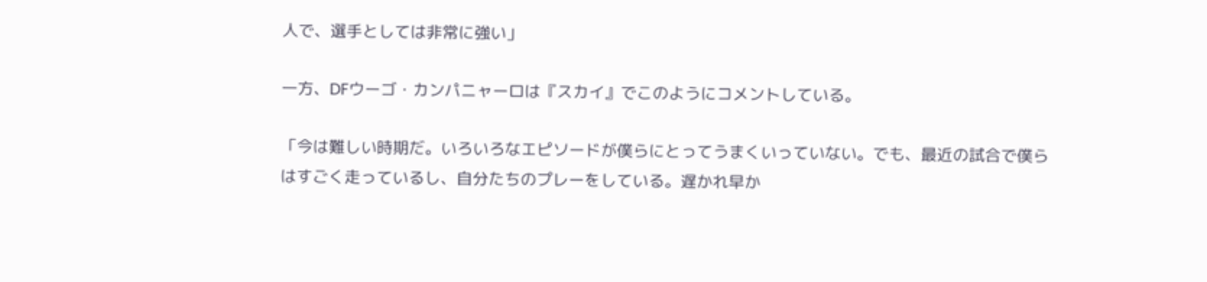人で、選手としては非常に強い」

一方、DFウーゴ・カンパニャーロは『スカイ』でこのようにコメントしている。

「今は難しい時期だ。いろいろなエピソードが僕らにとってうまくいっていない。でも、最近の試合で僕らはすごく走っているし、自分たちのプレーをしている。遅かれ早か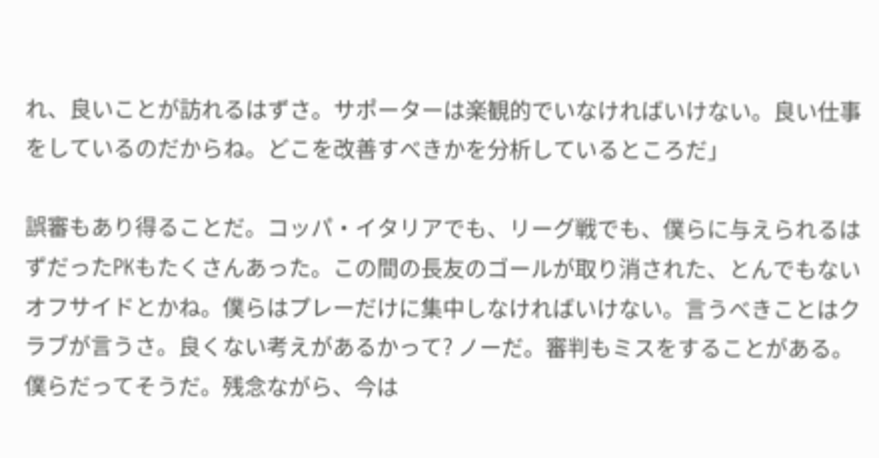れ、良いことが訪れるはずさ。サポーターは楽観的でいなければいけない。良い仕事をしているのだからね。どこを改善すべきかを分析しているところだ」

誤審もあり得ることだ。コッパ・イタリアでも、リーグ戦でも、僕らに与えられるはずだったPKもたくさんあった。この間の長友のゴールが取り消された、とんでもないオフサイドとかね。僕らはプレーだけに集中しなければいけない。言うべきことはクラブが言うさ。良くない考えがあるかって? ノーだ。審判もミスをすることがある。僕らだってそうだ。残念ながら、今は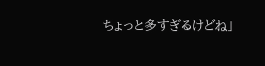ちょっと多すぎるけどね」